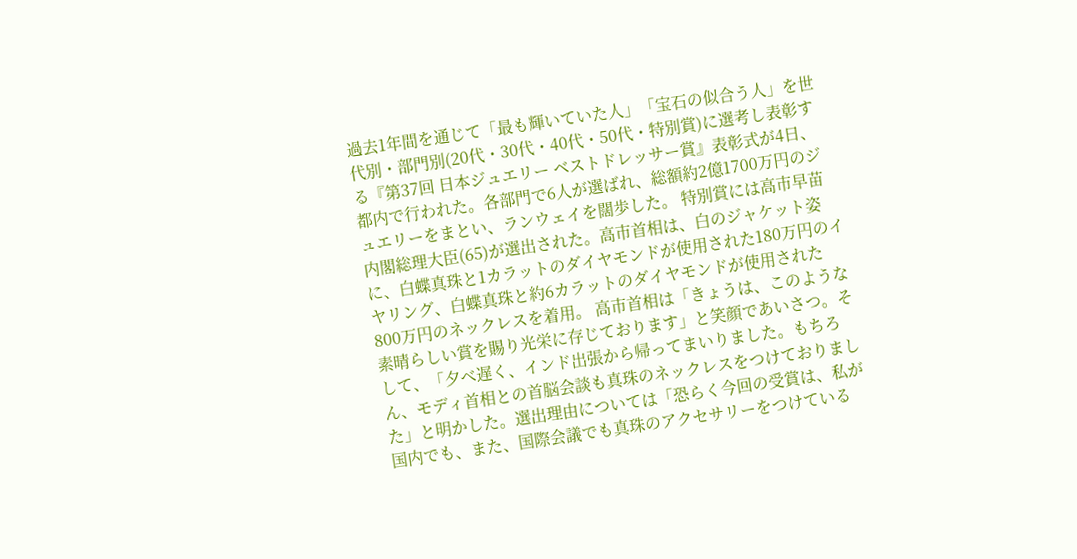過去1年間を通じて「最も輝いていた人」「宝石の似合う人」を世代別・部門別(20代・30代・40代・50代・特別賞)に選考し表彰する『第37回 日本ジュエリー ベストドレッサー賞』表彰式が4日、都内で行われた。各部門で6人が選ばれ、総額約2億1700万円のジュエリーをまとい、ランウェイを闊歩した。 特別賞には高市早苗内閣総理大臣(65)が選出された。高市首相は、白のジャケット姿に、白蝶真珠と1カラットのダイヤモンドが使用された180万円のイヤリング、白蝶真珠と約6カラットのダイヤモンドが使用された800万円のネックレスを着用。 高市首相は「きょうは、このような素晴らしい賞を賜り光栄に存じております」と笑顔であいさつ。そして、「夕べ遅く、インド出張から帰ってまいりました。もちろん、モディ首相との首脳会談も真珠のネックレスをつけておりました」と明かした。選出理由については「恐らく今回の受賞は、私が国内でも、また、国際会議でも真珠のアクセサリーをつけている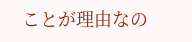ことが理由なの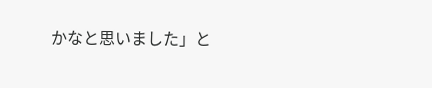かなと思いました」と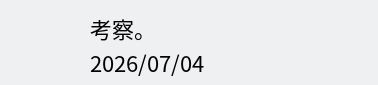考察。
2026/07/04